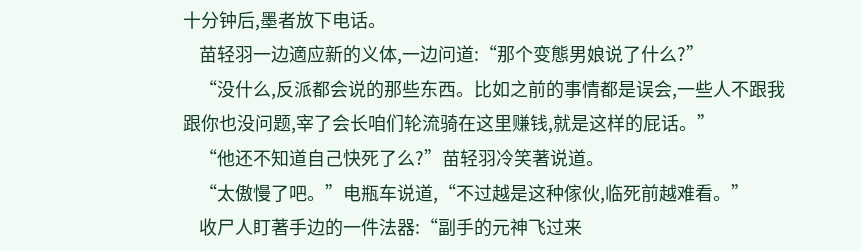十分钟后,墨者放下电话。
    苗轻羽一边適应新的义体,一边问道:“那个变態男娘说了什么?”
    “没什么,反派都会说的那些东西。比如之前的事情都是误会,一些人不跟我跟你也没问题,宰了会长咱们轮流骑在这里赚钱,就是这样的屁话。”
    “他还不知道自己快死了么?”苗轻羽冷笑著说道。
    “太傲慢了吧。”电瓶车说道,“不过越是这种傢伙,临死前越难看。”
    收尸人盯著手边的一件法器:“副手的元神飞过来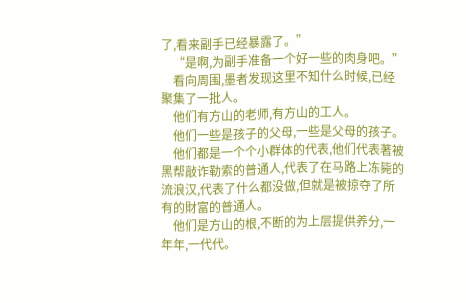了,看来副手已经暴露了。”
    “是啊,为副手准备一个好一些的肉身吧。”
    看向周围,墨者发现这里不知什么时候,已经聚集了一批人。
    他们有方山的老师,有方山的工人。
    他们一些是孩子的父母,一些是父母的孩子。
    他们都是一个个小群体的代表,他们代表著被黑帮敲诈勒索的普通人,代表了在马路上冻毙的流浪汉,代表了什么都没做,但就是被掠夺了所有的財富的普通人。
    他们是方山的根,不断的为上层提供养分,一年年,一代代。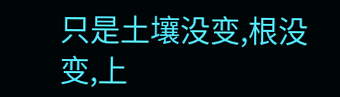只是土壤没变,根没变,上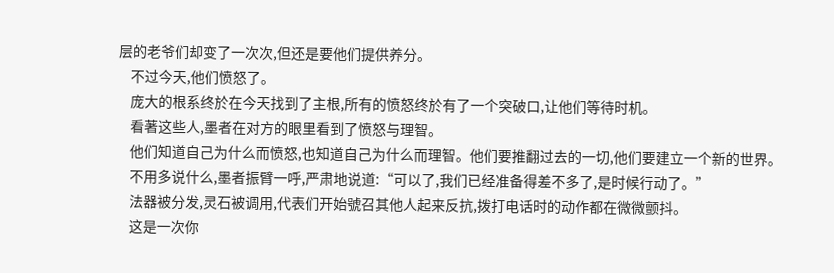层的老爷们却变了一次次,但还是要他们提供养分。
    不过今天,他们愤怒了。
    庞大的根系终於在今天找到了主根,所有的愤怒终於有了一个突破口,让他们等待时机。
    看著这些人,墨者在对方的眼里看到了愤怒与理智。
    他们知道自己为什么而愤怒,也知道自己为什么而理智。他们要推翻过去的一切,他们要建立一个新的世界。
    不用多说什么,墨者振臂一呼,严肃地说道:“可以了,我们已经准备得差不多了,是时候行动了。”
    法器被分发,灵石被调用,代表们开始號召其他人起来反抗,拨打电话时的动作都在微微颤抖。
    这是一次你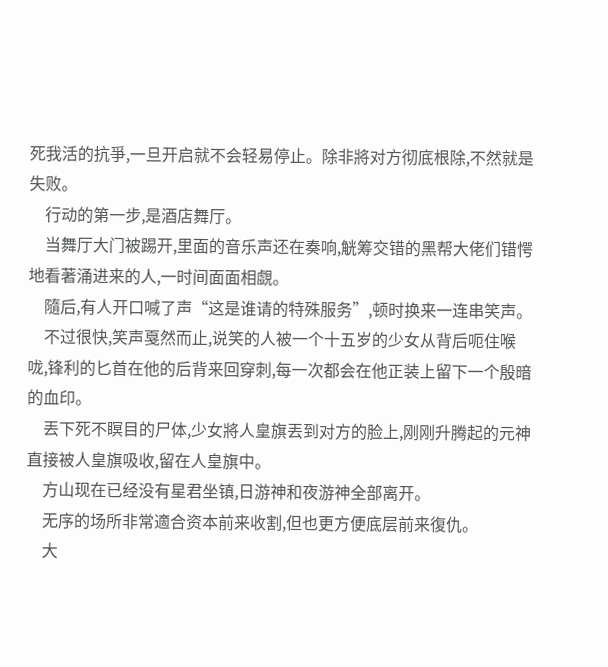死我活的抗爭,一旦开启就不会轻易停止。除非將对方彻底根除,不然就是失败。
    行动的第一步,是酒店舞厅。
    当舞厅大门被踢开,里面的音乐声还在奏响,觥筹交错的黑帮大佬们错愕地看著涌进来的人,一时间面面相覷。
    隨后,有人开口喊了声“这是谁请的特殊服务”,顿时换来一连串笑声。
    不过很快,笑声戛然而止,说笑的人被一个十五岁的少女从背后呃住喉咙,锋利的匕首在他的后背来回穿刺,每一次都会在他正装上留下一个殷暗的血印。
    丟下死不瞑目的尸体,少女將人皇旗丟到对方的脸上,刚刚升腾起的元神直接被人皇旗吸收,留在人皇旗中。
    方山现在已经没有星君坐镇,日游神和夜游神全部离开。
    无序的场所非常適合资本前来收割,但也更方便底层前来復仇。
    大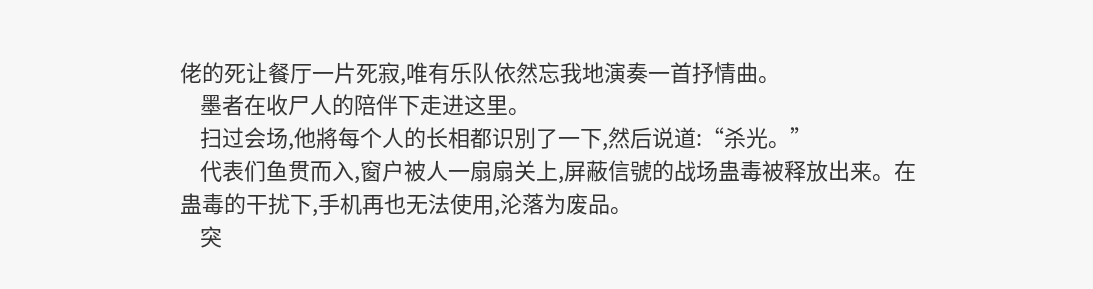佬的死让餐厅一片死寂,唯有乐队依然忘我地演奏一首抒情曲。
    墨者在收尸人的陪伴下走进这里。
    扫过会场,他將每个人的长相都识別了一下,然后说道:“杀光。”
    代表们鱼贯而入,窗户被人一扇扇关上,屏蔽信號的战场蛊毒被释放出来。在蛊毒的干扰下,手机再也无法使用,沦落为废品。
    突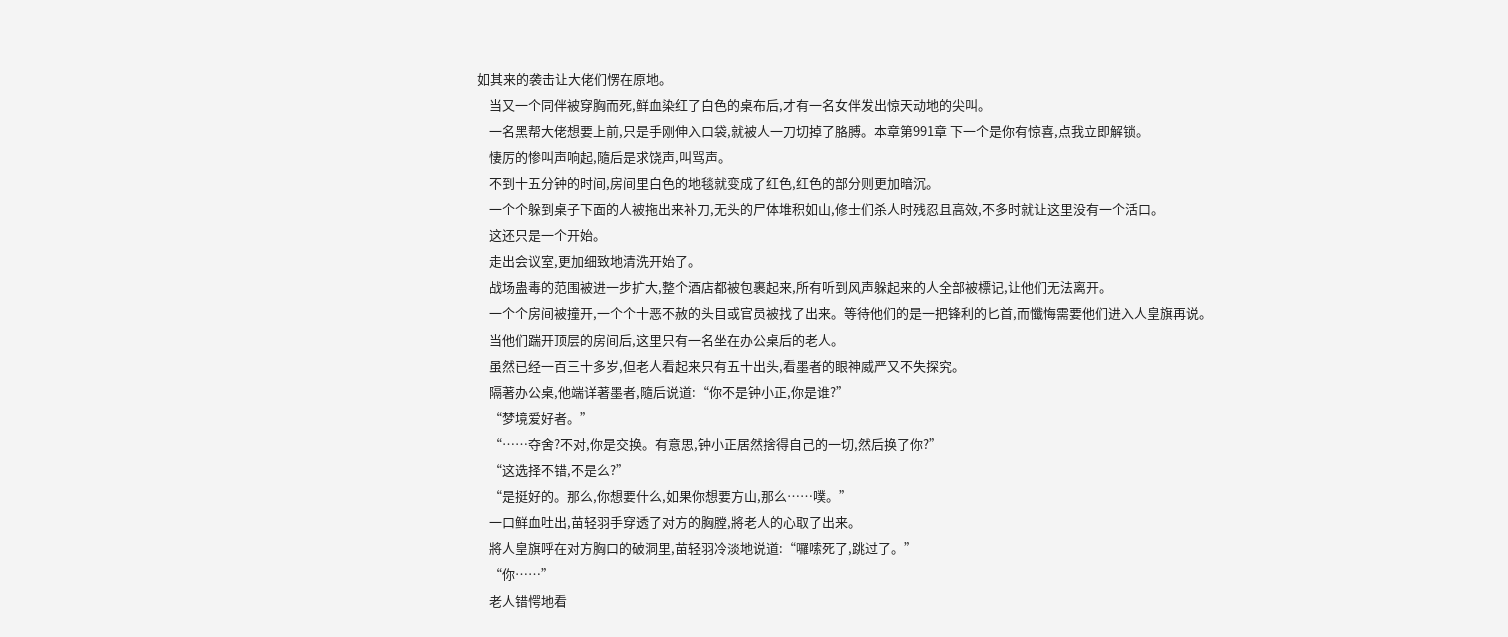如其来的袭击让大佬们愣在原地。
    当又一个同伴被穿胸而死,鲜血染红了白色的桌布后,才有一名女伴发出惊天动地的尖叫。
    一名黑帮大佬想要上前,只是手刚伸入口袋,就被人一刀切掉了胳膊。本章第991章 下一个是你有惊喜,点我立即解锁。
    悽厉的惨叫声响起,隨后是求饶声,叫骂声。
    不到十五分钟的时间,房间里白色的地毯就变成了红色,红色的部分则更加暗沉。
    一个个躲到桌子下面的人被拖出来补刀,无头的尸体堆积如山,修士们杀人时残忍且高效,不多时就让这里没有一个活口。
    这还只是一个开始。
    走出会议室,更加细致地清洗开始了。
    战场蛊毒的范围被进一步扩大,整个酒店都被包裹起来,所有听到风声躲起来的人全部被標记,让他们无法离开。
    一个个房间被撞开,一个个十恶不赦的头目或官员被找了出来。等待他们的是一把锋利的匕首,而懺悔需要他们进入人皇旗再说。
    当他们踹开顶层的房间后,这里只有一名坐在办公桌后的老人。
    虽然已经一百三十多岁,但老人看起来只有五十出头,看墨者的眼神威严又不失探究。
    隔著办公桌,他端详著墨者,隨后说道:“你不是钟小正,你是谁?”
    “梦境爱好者。”
    “……夺舍?不对,你是交换。有意思,钟小正居然捨得自己的一切,然后换了你?”
    “这选择不错,不是么?”
    “是挺好的。那么,你想要什么,如果你想要方山,那么……噗。”
    一口鲜血吐出,苗轻羽手穿透了对方的胸膛,將老人的心取了出来。
    將人皇旗呼在对方胸口的破洞里,苗轻羽冷淡地说道:“囉嗦死了,跳过了。”
    “你……”
    老人错愕地看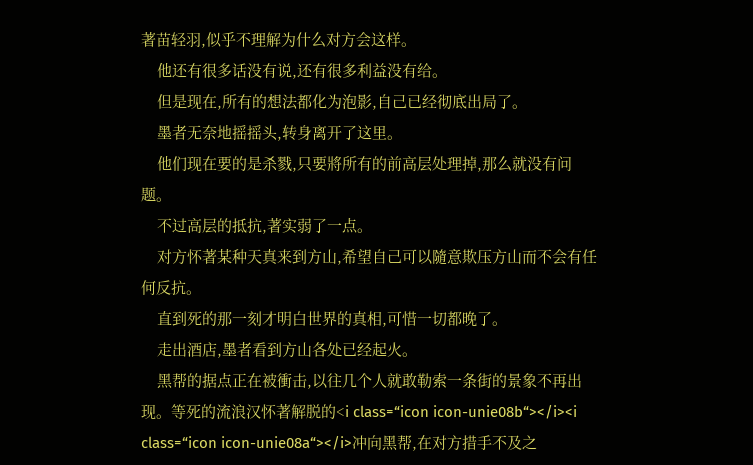著苗轻羽,似乎不理解为什么对方会这样。
    他还有很多话没有说,还有很多利益没有给。
    但是现在,所有的想法都化为泡影,自己已经彻底出局了。
    墨者无奈地摇摇头,转身离开了这里。
    他们现在要的是杀戮,只要將所有的前高层处理掉,那么就没有问题。
    不过高层的抵抗,著实弱了一点。
    对方怀著某种天真来到方山,希望自己可以隨意欺压方山而不会有任何反抗。
    直到死的那一刻才明白世界的真相,可惜一切都晚了。
    走出酒店,墨者看到方山各处已经起火。
    黑帮的据点正在被衝击,以往几个人就敢勒索一条街的景象不再出现。等死的流浪汉怀著解脱的<i class=“icon icon-unie08b“></i><i class=“icon icon-unie08a“></i>冲向黑帮,在对方措手不及之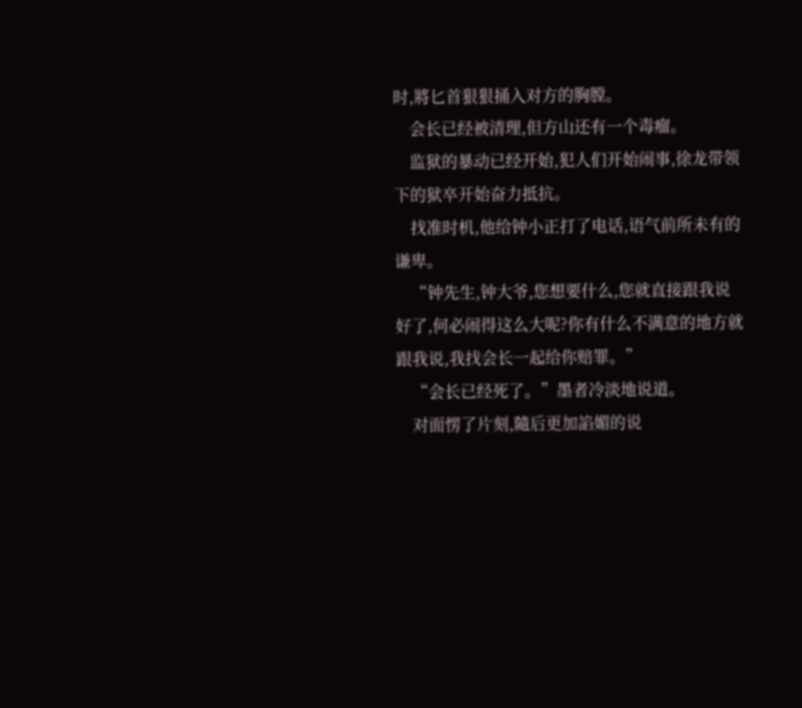时,將匕首狠狠捅入对方的胸膛。
    会长已经被清理,但方山还有一个毒瘤。
    监狱的暴动已经开始,犯人们开始闹事,徐龙带领下的狱卒开始奋力抵抗。
    找准时机,他给钟小正打了电话,语气前所未有的谦卑。
    “钟先生,钟大爷,您想要什么,您就直接跟我说好了,何必闹得这么大呢?你有什么不满意的地方就跟我说,我找会长一起给你赔罪。”
    “会长已经死了。”墨者冷淡地说道。
    对面愣了片刻,隨后更加諂媚的说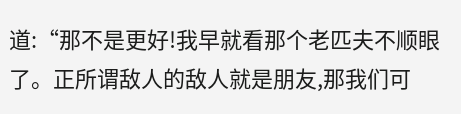道:“那不是更好!我早就看那个老匹夫不顺眼了。正所谓敌人的敌人就是朋友,那我们可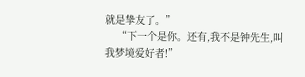就是挚友了。”
    “下一个是你。还有,我不是钟先生,叫我梦境爱好者!”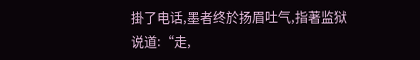掛了电话,墨者终於扬眉吐气,指著监狱说道:“走,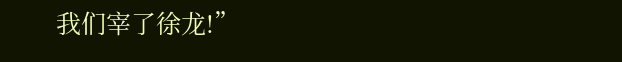我们宰了徐龙!”